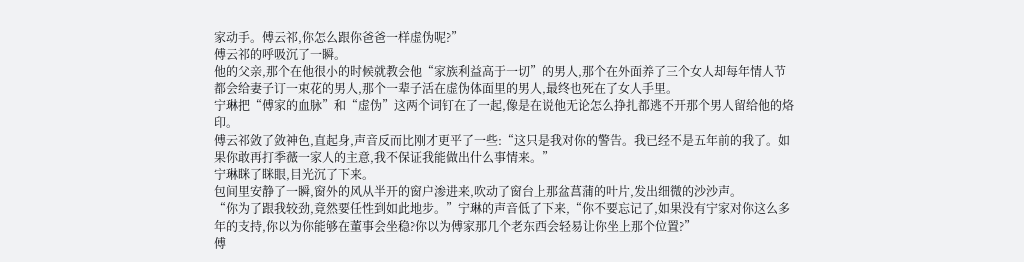家动手。傅云祁,你怎么跟你爸爸一样虚伪呢?”
傅云祁的呼吸沉了一瞬。
他的父亲,那个在他很小的时候就教会他“家族利益高于一切”的男人,那个在外面养了三个女人却每年情人节都会给妻子订一束花的男人,那个一辈子活在虚伪体面里的男人,最终也死在了女人手里。
宁琳把“傅家的血脉”和“虚伪”这两个词钉在了一起,像是在说他无论怎么挣扎都逃不开那个男人留给他的烙印。
傅云祁敛了敛神色,直起身,声音反而比刚才更平了一些:“这只是我对你的警告。我已经不是五年前的我了。如果你敢再打季薇一家人的主意,我不保证我能做出什么事情来。”
宁琳眯了眯眼,目光沉了下来。
包间里安静了一瞬,窗外的风从半开的窗户渗进来,吹动了窗台上那盆菖蒲的叶片,发出细微的沙沙声。
“你为了跟我较劲,竟然要任性到如此地步。”宁琳的声音低了下来,“你不要忘记了,如果没有宁家对你这么多年的支持,你以为你能够在董事会坐稳?你以为傅家那几个老东西会轻易让你坐上那个位置?”
傅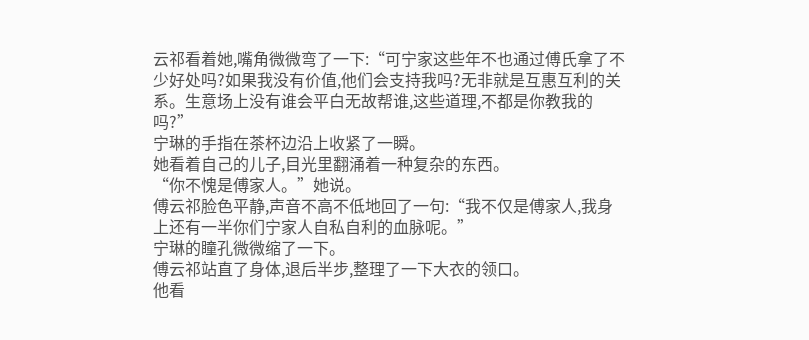云祁看着她,嘴角微微弯了一下:“可宁家这些年不也通过傅氏拿了不少好处吗?如果我没有价值,他们会支持我吗?无非就是互惠互利的关系。生意场上没有谁会平白无故帮谁,这些道理,不都是你教我的吗?”
宁琳的手指在茶杯边沿上收紧了一瞬。
她看着自己的儿子,目光里翻涌着一种复杂的东西。
“你不愧是傅家人。”她说。
傅云祁脸色平静,声音不高不低地回了一句:“我不仅是傅家人,我身上还有一半你们宁家人自私自利的血脉呢。”
宁琳的瞳孔微微缩了一下。
傅云祁站直了身体,退后半步,整理了一下大衣的领口。
他看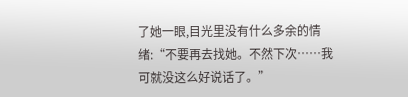了她一眼,目光里没有什么多余的情绪:“不要再去找她。不然下次……我可就没这么好说话了。”